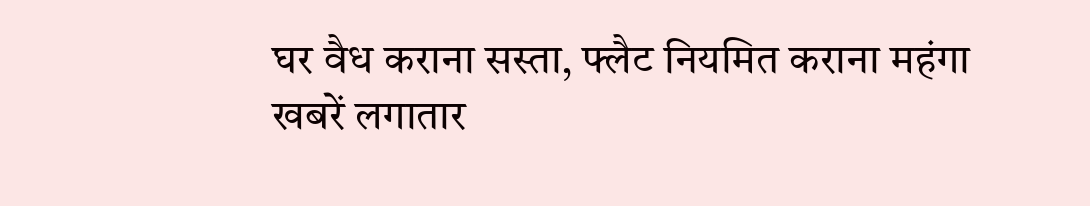घर वैध कराना सस्ता, फ्लैट नियमित कराना महंगा
खबरें लगातार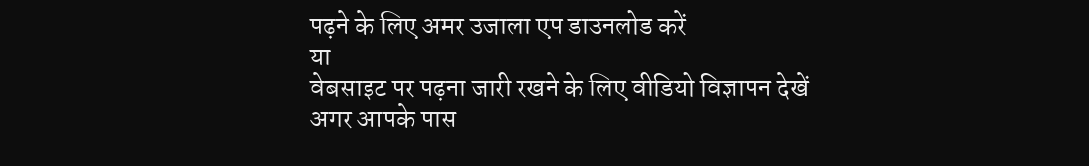पढ़ने के लिए अमर उजाला एप डाउनलोड करें
या
वेबसाइट पर पढ़ना जारी रखने के लिए वीडियो विज्ञापन देखें
अगर आपके पास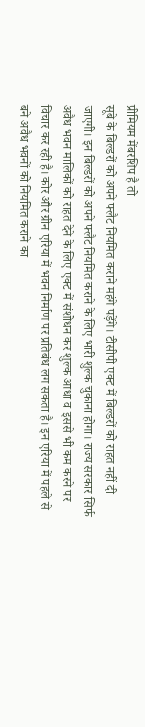प्रीमियम मेंबरशिप है तो
सूबे के बिल्डरों को अपने फ्लैट नियमित कराने महंगे पड़ेंगे। टीसीपी एक्ट में बिल्डरों को राहत नहीं दी जाएगी। इन बिल्डरों को अपने फ्लैट नियमित कराने के लिए भारी शुल्क चुकाना होगा। राज्य सरकार सिर्फ अवैध भवन मालिकों को राहत देने के लिए एक्ट में संशोधन कर शुल्क आधा व इससे भी कम करने पर विचार कर रही है। कोर और ग्रीन एरिया में भवन निर्माण पर प्रतिबंध लग सकता है। इन एरिया में पहले से बने अवैध भवनों को नियमित कराने का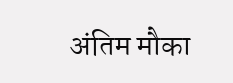अंतिम मौका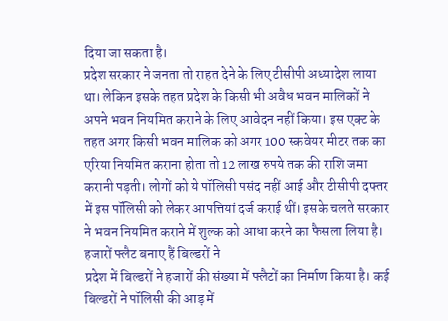दिया जा सकता है।
प्रदेश सरकार ने जनता तो राहत देने के लिए टीसीपी अध्यादेश लाया था। लेकिन इसके तहत प्रदेश के किसी भी अवैध भवन मालिकों ने अपने भवन नियमित कराने के लिए आवेदन नहीं किया। इस एक्ट के तहत अगर किसी भवन मालिक को अगर 100 स्कवेयर मीटर तक का एरिया नियमित कराना होता तो 12 लाख रुपये तक की राशि जमा करानी पड़ती। लोगों को ये पॉलिसी पसंद नहीं आई और टीसीपी दफ्तर में इस पॉलिसी को लेकर आपत्तियां दर्ज कराई थीं। इसके चलते सरकार ने भवन नियमित कराने में शुल्क को आधा करने का फैसला लिया है।
हजारों फ्लैट बनाए हैं बिल्डरों ने
प्रदेश में बिल्डरों ने हजारों की संख्या में फ्लैटों का निर्माण किया है। कई बिल्डरों ने पॉलिसी की आड़ में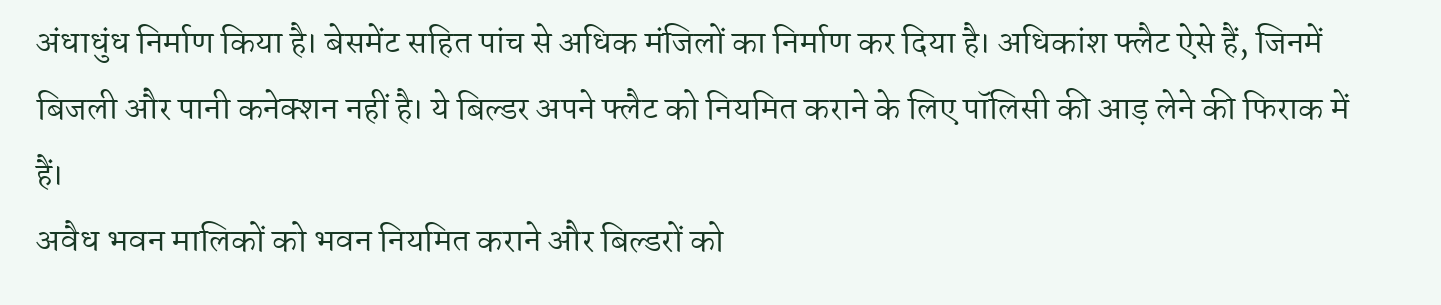अंधाधुंध निर्माण किया है। बेसमेंट सहित पांच से अधिक मंजिलों का निर्माण कर दिया है। अधिकांश फ्लैट ऐसे हैं, जिनमें बिजली और पानी कनेक्शन नहीं है। ये बिल्डर अपने फ्लैट को नियमित कराने के लिए पॉलिसी की आड़ लेने की फिराक में हैं।
अवैध भवन मालिकों को भवन नियमित कराने और बिल्डरों को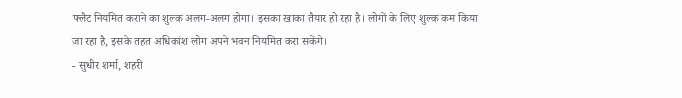फ्लैट नियमित कराने का शुल्क अलग-अलग होगा। इसका खाका तैयार हो रहा है। लोगों के लिए शुल्क कम किया जा रहा है, इसके तहत अधिकांश लोग अपने भवन नियमित करा सकेंगे।
- सुधीर शर्मा, शहरी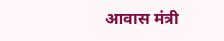आवास मंत्री